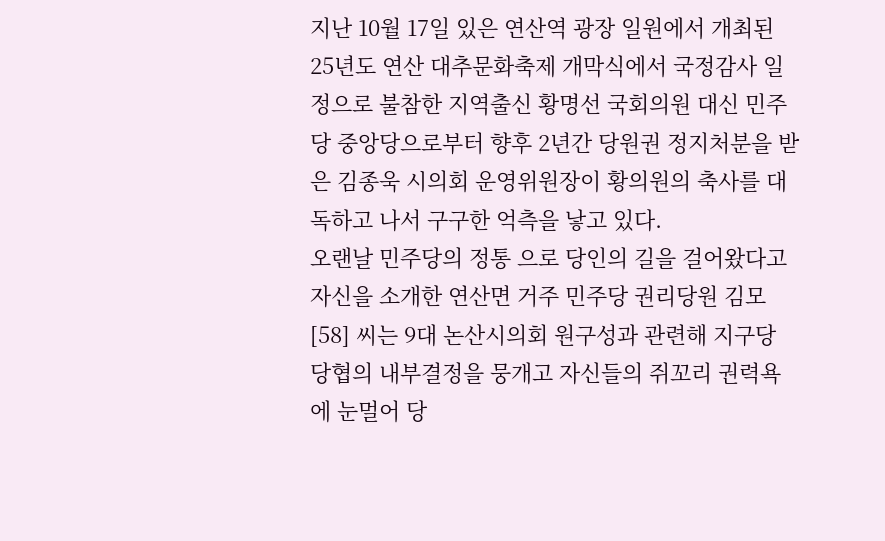지난 10월 17일 있은 연산역 광장 일원에서 개최된 25년도 연산 대추문화축제 개막식에서 국정감사 일정으로 불참한 지역출신 황명선 국회의원 대신 민주당 중앙당으로부터 향후 2년간 당원권 정지처분을 받은 김종욱 시의회 운영위원장이 황의원의 축사를 대독하고 나서 구구한 억측을 낳고 있다.
오랜날 민주당의 정통 으로 당인의 길을 걸어왔다고 자신을 소개한 연산면 거주 민주당 권리당원 김모 [58] 씨는 9대 논산시의회 원구성과 관련해 지구당 당협의 내부결정을 뭉개고 자신들의 쥐꼬리 권력욕에 눈멀어 당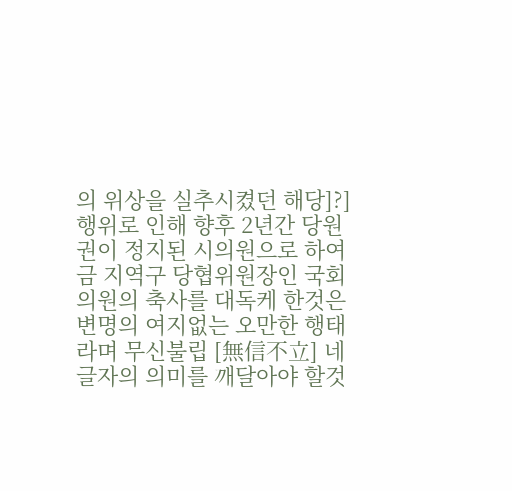의 위상을 실추시켰던 해당]?] 행위로 인해 향후 2년간 당원권이 정지된 시의원으로 하여금 지역구 당협위원장인 국회의원의 축사를 대독케 한것은 변명의 여지없는 오만한 행태라며 무신불립 [無信不立] 네글자의 의미를 깨달아야 할것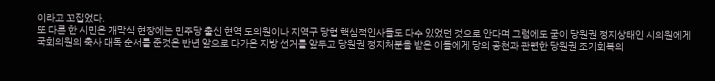이라고 꼬집었다.
또 다른 한 시민은 개막식 현장에는 민주당 출신 현역 도의원이나 지역구 당협 핵심적인사들도 다수 있었던 것으로 안다며 그럼에도 굳이 당원권 정지상태인 시의원에게 국회의원의 축사 대독 순서를 준것은 반년 앞으로 다가온 지방 선거를 앞두고 당원권 정지처분을 받은 이들에게 당의 공천과 관련한 당원권 조기회복의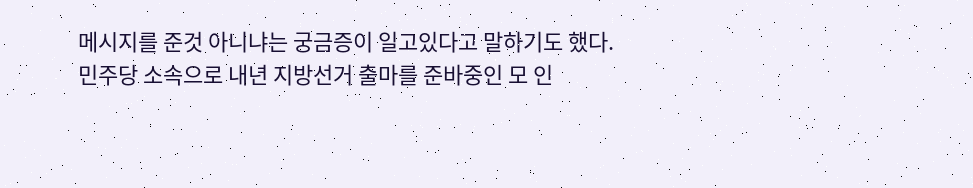메시지를 준것 아니냐는 궁금증이 일고있다고 말하기도 했다.
민주당 소속으로 내년 지방선거 출마를 준바중인 모 인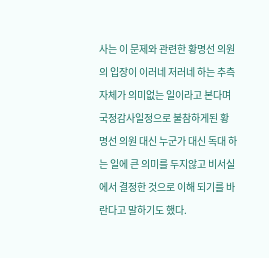사는 이 문제와 관련한 황명선 의원의 입장이 이러네 저러네 하는 추측 자체가 의미없는 일이라고 본다며 국정감사일정으로 불참하게된 황명선 의원 대신 누군가 대신 독대 하는 일에 큰 의미를 두지않고 비서실에서 결정한 것으로 이해 되기를 바란다고 말하기도 했다.